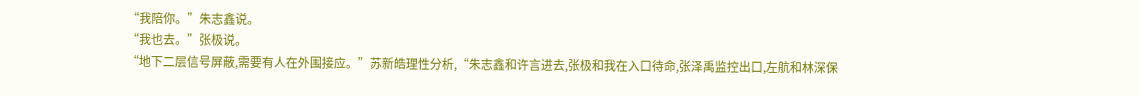“我陪你。”朱志鑫说。
“我也去。”张极说。
“地下二层信号屏蔽,需要有人在外围接应。”苏新皓理性分析,“朱志鑫和许言进去,张极和我在入口待命,张泽禹监控出口,左航和林深保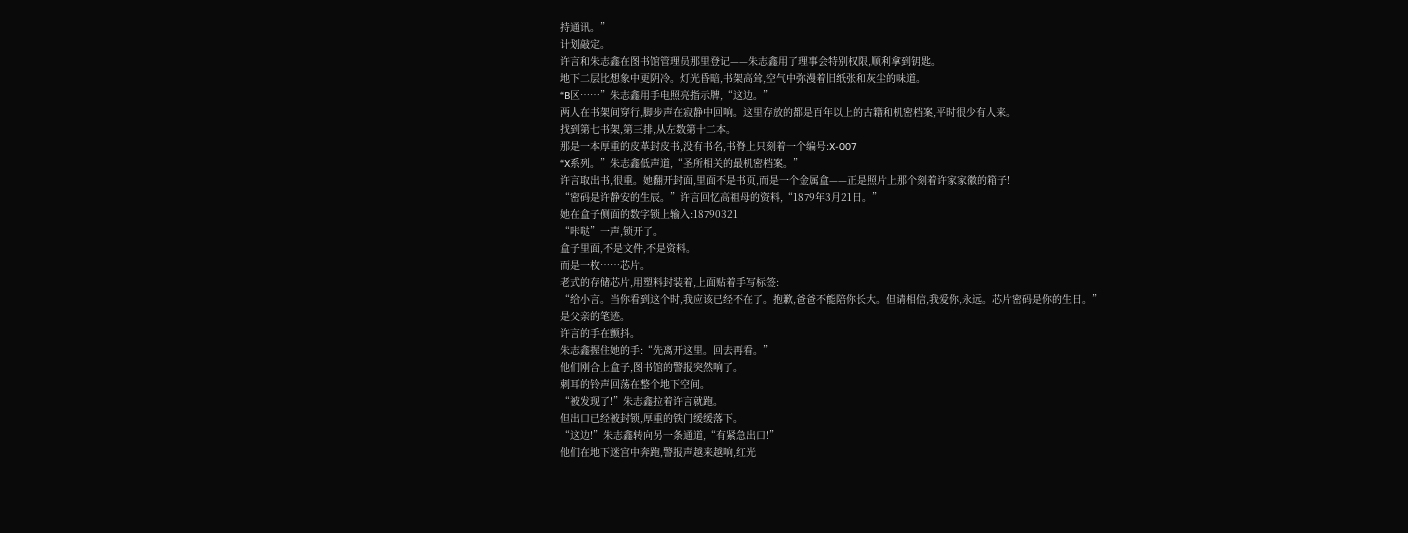持通讯。”
计划敲定。
许言和朱志鑫在图书馆管理员那里登记——朱志鑫用了理事会特别权限,顺利拿到钥匙。
地下二层比想象中更阴冷。灯光昏暗,书架高耸,空气中弥漫着旧纸张和灰尘的味道。
“B区……”朱志鑫用手电照亮指示牌,“这边。”
两人在书架间穿行,脚步声在寂静中回响。这里存放的都是百年以上的古籍和机密档案,平时很少有人来。
找到第七书架,第三排,从左数第十二本。
那是一本厚重的皮革封皮书,没有书名,书脊上只刻着一个编号:X-007
“X系列。”朱志鑫低声道,“圣所相关的最机密档案。”
许言取出书,很重。她翻开封面,里面不是书页,而是一个金属盒——正是照片上那个刻着许家家徽的箱子!
“密码是许静安的生辰。”许言回忆高祖母的资料,“1879年3月21日。”
她在盒子侧面的数字锁上输入:18790321
“咔哒”一声,锁开了。
盒子里面,不是文件,不是资料。
而是一枚……芯片。
老式的存储芯片,用塑料封装着,上面贴着手写标签:
“给小言。当你看到这个时,我应该已经不在了。抱歉,爸爸不能陪你长大。但请相信,我爱你,永远。芯片密码是你的生日。”
是父亲的笔迹。
许言的手在颤抖。
朱志鑫握住她的手:“先离开这里。回去再看。”
他们刚合上盒子,图书馆的警报突然响了。
刺耳的铃声回荡在整个地下空间。
“被发现了!”朱志鑫拉着许言就跑。
但出口已经被封锁,厚重的铁门缓缓落下。
“这边!”朱志鑫转向另一条通道,“有紧急出口!”
他们在地下迷宫中奔跑,警报声越来越响,红光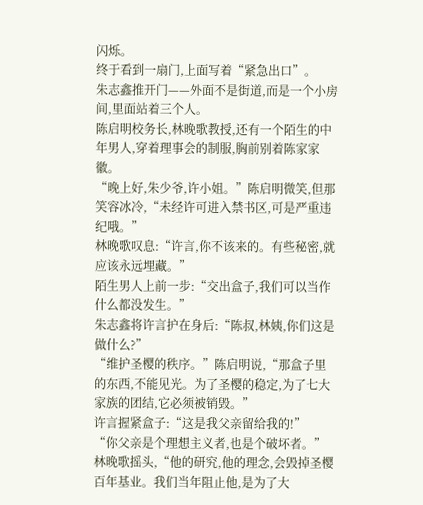闪烁。
终于看到一扇门,上面写着“紧急出口”。
朱志鑫推开门——外面不是街道,而是一个小房间,里面站着三个人。
陈启明校务长,林晚歌教授,还有一个陌生的中年男人,穿着理事会的制服,胸前别着陈家家徽。
“晚上好,朱少爷,许小姐。”陈启明微笑,但那笑容冰冷,“未经许可进入禁书区,可是严重违纪哦。”
林晚歌叹息:“许言,你不该来的。有些秘密,就应该永远埋藏。”
陌生男人上前一步:“交出盒子,我们可以当作什么都没发生。”
朱志鑫将许言护在身后:“陈叔,林姨,你们这是做什么?”
“维护圣樱的秩序。”陈启明说,“那盒子里的东西,不能见光。为了圣樱的稳定,为了七大家族的团结,它必须被销毁。”
许言握紧盒子:“这是我父亲留给我的!”
“你父亲是个理想主义者,也是个破坏者。”林晚歌摇头,“他的研究,他的理念,会毁掉圣樱百年基业。我们当年阻止他,是为了大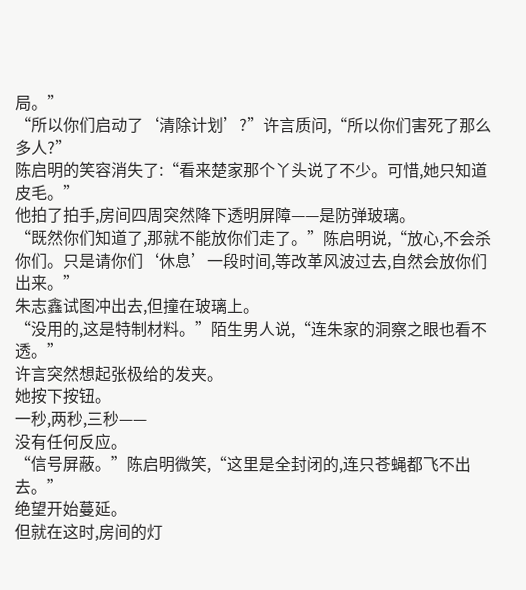局。”
“所以你们启动了‘清除计划’?”许言质问,“所以你们害死了那么多人?”
陈启明的笑容消失了:“看来楚家那个丫头说了不少。可惜,她只知道皮毛。”
他拍了拍手,房间四周突然降下透明屏障——是防弹玻璃。
“既然你们知道了,那就不能放你们走了。”陈启明说,“放心,不会杀你们。只是请你们‘休息’一段时间,等改革风波过去,自然会放你们出来。”
朱志鑫试图冲出去,但撞在玻璃上。
“没用的,这是特制材料。”陌生男人说,“连朱家的洞察之眼也看不透。”
许言突然想起张极给的发夹。
她按下按钮。
一秒,两秒,三秒——
没有任何反应。
“信号屏蔽。”陈启明微笑,“这里是全封闭的,连只苍蝇都飞不出去。”
绝望开始蔓延。
但就在这时,房间的灯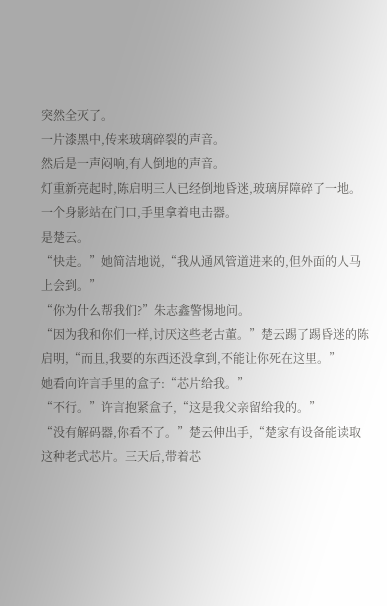突然全灭了。
一片漆黑中,传来玻璃碎裂的声音。
然后是一声闷响,有人倒地的声音。
灯重新亮起时,陈启明三人已经倒地昏迷,玻璃屏障碎了一地。
一个身影站在门口,手里拿着电击器。
是楚云。
“快走。”她简洁地说,“我从通风管道进来的,但外面的人马上会到。”
“你为什么帮我们?”朱志鑫警惕地问。
“因为我和你们一样,讨厌这些老古董。”楚云踢了踢昏迷的陈启明,“而且,我要的东西还没拿到,不能让你死在这里。”
她看向许言手里的盒子:“芯片给我。”
“不行。”许言抱紧盒子,“这是我父亲留给我的。”
“没有解码器,你看不了。”楚云伸出手,“楚家有设备能读取这种老式芯片。三天后,带着芯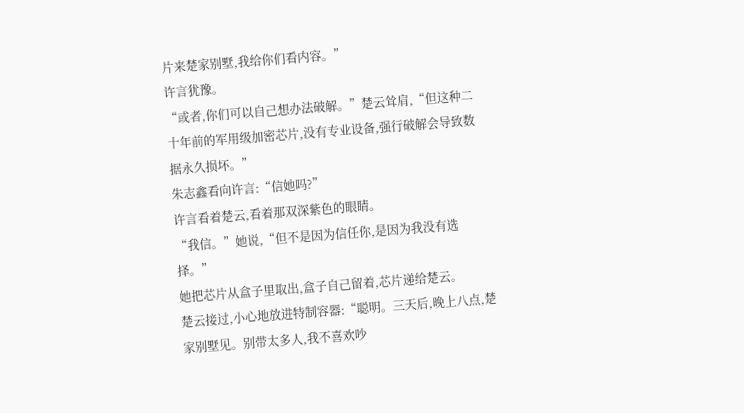片来楚家别墅,我给你们看内容。”
许言犹豫。
“或者,你们可以自己想办法破解。”楚云耸肩,“但这种二十年前的军用级加密芯片,没有专业设备,强行破解会导致数据永久损坏。”
朱志鑫看向许言:“信她吗?”
许言看着楚云,看着那双深紫色的眼睛。
“我信。”她说,“但不是因为信任你,是因为我没有选择。”
她把芯片从盒子里取出,盒子自己留着,芯片递给楚云。
楚云接过,小心地放进特制容器:“聪明。三天后,晚上八点,楚家别墅见。别带太多人,我不喜欢吵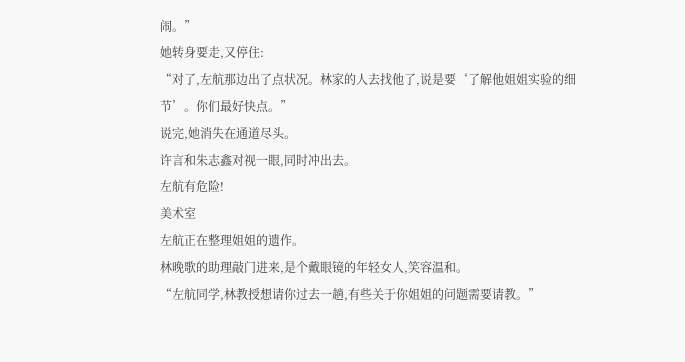闹。”
她转身要走,又停住:
“对了,左航那边出了点状况。林家的人去找他了,说是要‘了解他姐姐实验的细节’。你们最好快点。”
说完,她消失在通道尽头。
许言和朱志鑫对视一眼,同时冲出去。
左航有危险!
美术室
左航正在整理姐姐的遗作。
林晚歌的助理敲门进来,是个戴眼镜的年轻女人,笑容温和。
“左航同学,林教授想请你过去一趟,有些关于你姐姐的问题需要请教。”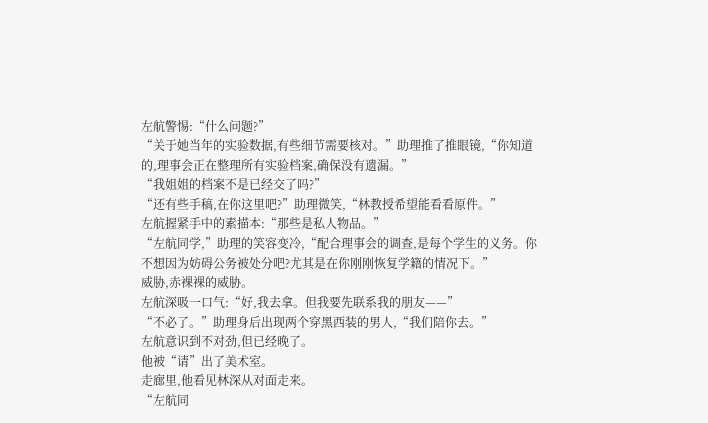左航警惕:“什么问题?”
“关于她当年的实验数据,有些细节需要核对。”助理推了推眼镜,“你知道的,理事会正在整理所有实验档案,确保没有遗漏。”
“我姐姐的档案不是已经交了吗?”
“还有些手稿,在你这里吧?”助理微笑,“林教授希望能看看原件。”
左航握紧手中的素描本:“那些是私人物品。”
“左航同学,”助理的笑容变冷,“配合理事会的调查,是每个学生的义务。你不想因为妨碍公务被处分吧?尤其是在你刚刚恢复学籍的情况下。”
威胁,赤裸裸的威胁。
左航深吸一口气:“好,我去拿。但我要先联系我的朋友——”
“不必了。”助理身后出现两个穿黑西装的男人,“我们陪你去。”
左航意识到不对劲,但已经晚了。
他被“请”出了美术室。
走廊里,他看见林深从对面走来。
“左航同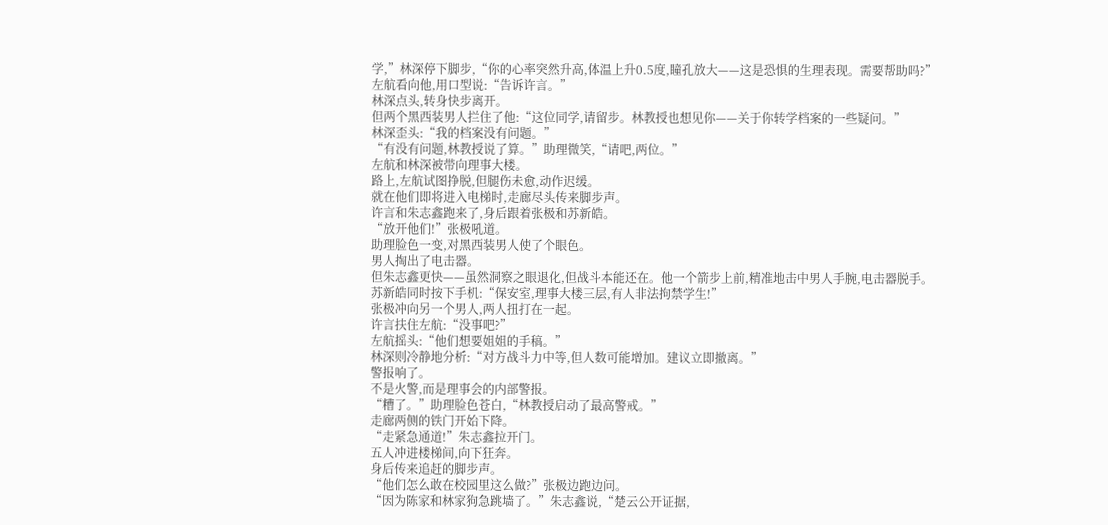学,”林深停下脚步,“你的心率突然升高,体温上升0.5度,瞳孔放大——这是恐惧的生理表现。需要帮助吗?”
左航看向他,用口型说:“告诉许言。”
林深点头,转身快步离开。
但两个黑西装男人拦住了他:“这位同学,请留步。林教授也想见你——关于你转学档案的一些疑问。”
林深歪头:“我的档案没有问题。”
“有没有问题,林教授说了算。”助理微笑,“请吧,两位。”
左航和林深被带向理事大楼。
路上,左航试图挣脱,但腿伤未愈,动作迟缓。
就在他们即将进入电梯时,走廊尽头传来脚步声。
许言和朱志鑫跑来了,身后跟着张极和苏新皓。
“放开他们!”张极吼道。
助理脸色一变,对黑西装男人使了个眼色。
男人掏出了电击器。
但朱志鑫更快——虽然洞察之眼退化,但战斗本能还在。他一个箭步上前,精准地击中男人手腕,电击器脱手。
苏新皓同时按下手机:“保安室,理事大楼三层,有人非法拘禁学生!”
张极冲向另一个男人,两人扭打在一起。
许言扶住左航:“没事吧?”
左航摇头:“他们想要姐姐的手稿。”
林深则冷静地分析:“对方战斗力中等,但人数可能增加。建议立即撤离。”
警报响了。
不是火警,而是理事会的内部警报。
“糟了。”助理脸色苍白,“林教授启动了最高警戒。”
走廊两侧的铁门开始下降。
“走紧急通道!”朱志鑫拉开门。
五人冲进楼梯间,向下狂奔。
身后传来追赶的脚步声。
“他们怎么敢在校园里这么做?”张极边跑边问。
“因为陈家和林家狗急跳墙了。”朱志鑫说,“楚云公开证据,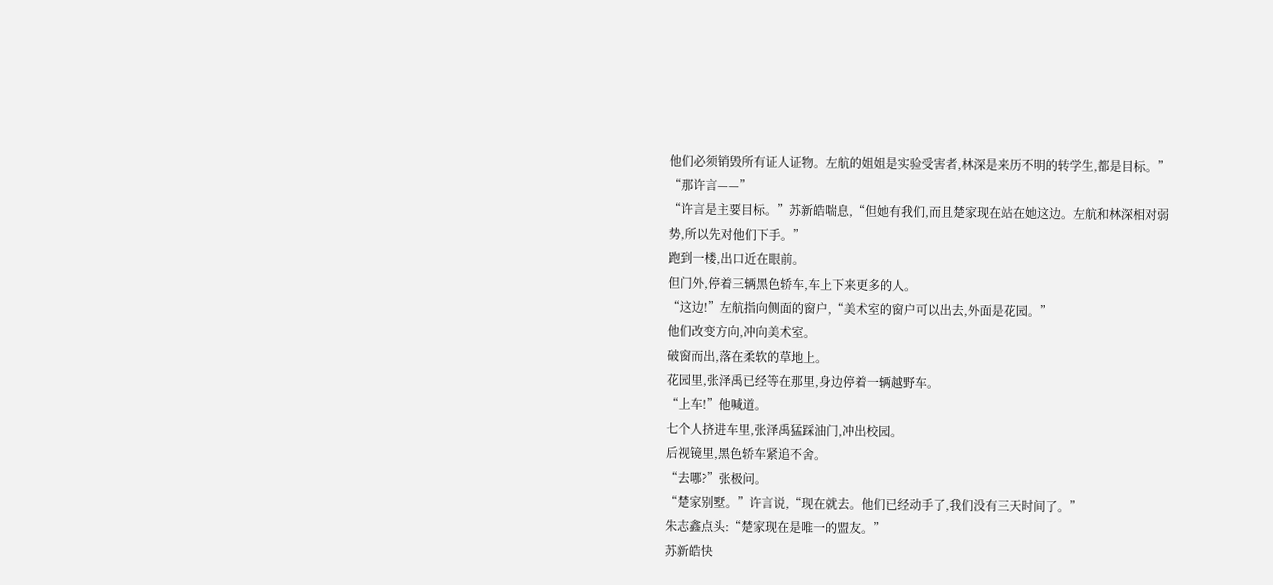他们必须销毁所有证人证物。左航的姐姐是实验受害者,林深是来历不明的转学生,都是目标。”
“那许言——”
“许言是主要目标。”苏新皓喘息,“但她有我们,而且楚家现在站在她这边。左航和林深相对弱势,所以先对他们下手。”
跑到一楼,出口近在眼前。
但门外,停着三辆黑色轿车,车上下来更多的人。
“这边!”左航指向侧面的窗户,“美术室的窗户可以出去,外面是花园。”
他们改变方向,冲向美术室。
破窗而出,落在柔软的草地上。
花园里,张泽禹已经等在那里,身边停着一辆越野车。
“上车!”他喊道。
七个人挤进车里,张泽禹猛踩油门,冲出校园。
后视镜里,黑色轿车紧追不舍。
“去哪?”张极问。
“楚家别墅。”许言说,“现在就去。他们已经动手了,我们没有三天时间了。”
朱志鑫点头:“楚家现在是唯一的盟友。”
苏新皓快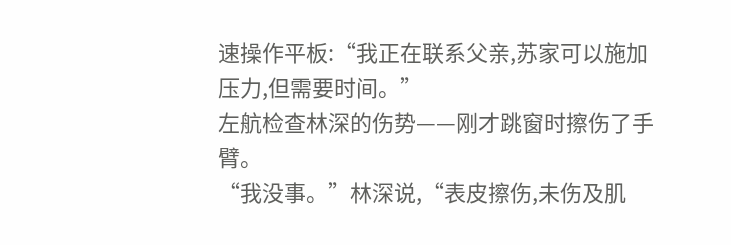速操作平板:“我正在联系父亲,苏家可以施加压力,但需要时间。”
左航检查林深的伤势——刚才跳窗时擦伤了手臂。
“我没事。”林深说,“表皮擦伤,未伤及肌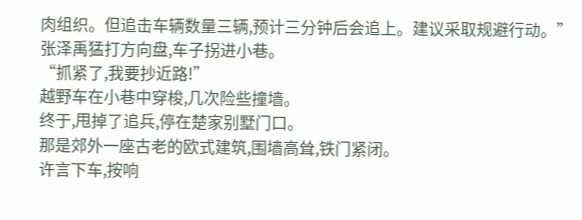肉组织。但追击车辆数量三辆,预计三分钟后会追上。建议采取规避行动。”
张泽禹猛打方向盘,车子拐进小巷。
“抓紧了,我要抄近路!”
越野车在小巷中穿梭,几次险些撞墙。
终于,甩掉了追兵,停在楚家别墅门口。
那是郊外一座古老的欧式建筑,围墙高耸,铁门紧闭。
许言下车,按响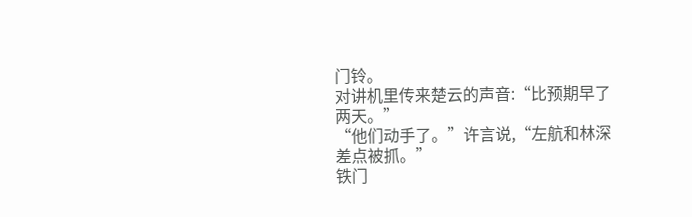门铃。
对讲机里传来楚云的声音:“比预期早了两天。”
“他们动手了。”许言说,“左航和林深差点被抓。”
铁门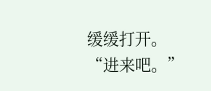缓缓打开。
“进来吧。”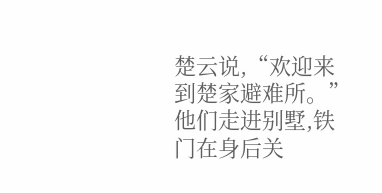楚云说,“欢迎来到楚家避难所。”
他们走进别墅,铁门在身后关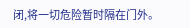闭,将一切危险暂时隔在门外。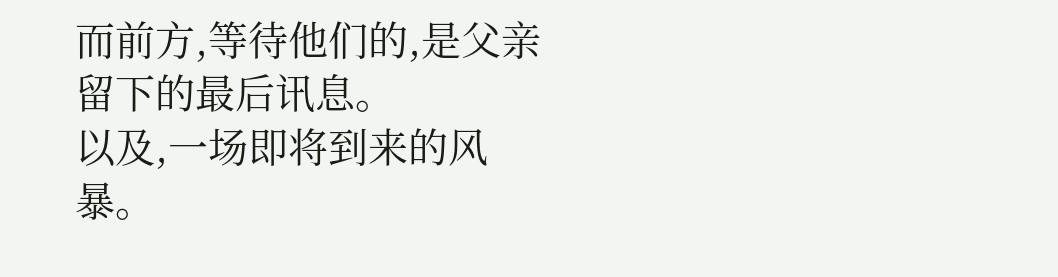而前方,等待他们的,是父亲留下的最后讯息。
以及,一场即将到来的风暴。